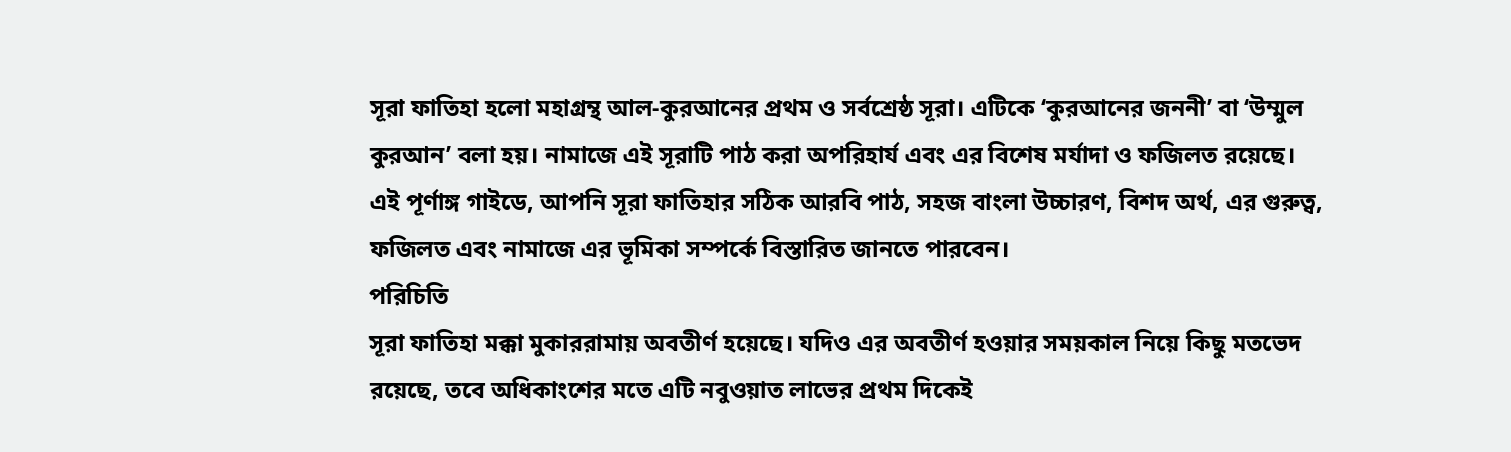সূরা ফাতিহা হলো মহাগ্রন্থ আল-কুরআনের প্রথম ও সর্বশ্রেষ্ঠ সূরা। এটিকে ‘কুরআনের জননী’ বা ‘উম্মুল কুরআন’ বলা হয়। নামাজে এই সূরাটি পাঠ করা অপরিহার্য এবং এর বিশেষ মর্যাদা ও ফজিলত রয়েছে।
এই পূর্ণাঙ্গ গাইডে, আপনি সূরা ফাতিহার সঠিক আরবি পাঠ, সহজ বাংলা উচ্চারণ, বিশদ অর্থ, এর গুরুত্ব, ফজিলত এবং নামাজে এর ভূমিকা সম্পর্কে বিস্তারিত জানতে পারবেন।
পরিচিতি
সূরা ফাতিহা মক্কা মুকাররামায় অবতীর্ণ হয়েছে। যদিও এর অবতীর্ণ হওয়ার সময়কাল নিয়ে কিছু মতভেদ রয়েছে, তবে অধিকাংশের মতে এটি নবুওয়াত লাভের প্রথম দিকেই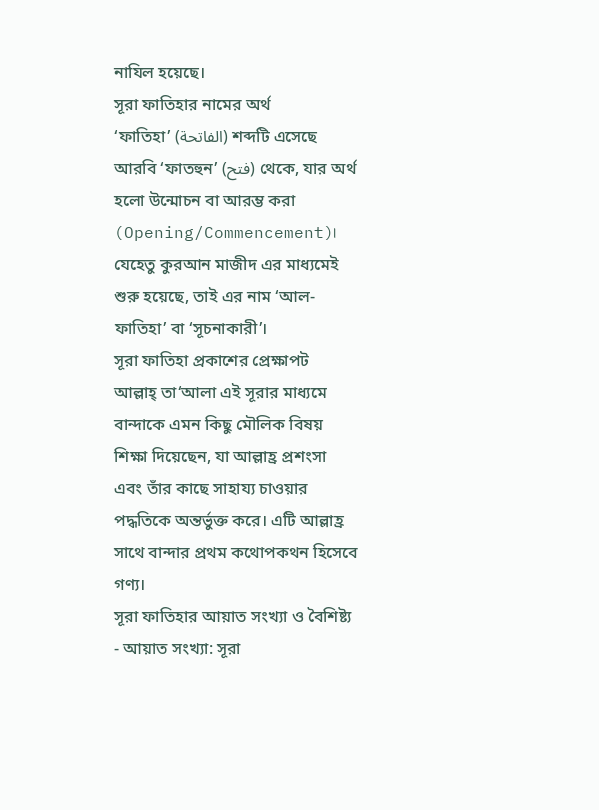নাযিল হয়েছে।
সূরা ফাতিহার নামের অর্থ
‘ফাতিহা’ (الفاتحة) শব্দটি এসেছে আরবি ‘ফাতহুন’ (فتح) থেকে, যার অর্থ হলো উন্মোচন বা আরম্ভ করা (Opening/Commencement)। যেহেতু কুরআন মাজীদ এর মাধ্যমেই শুরু হয়েছে, তাই এর নাম ‘আল-ফাতিহা’ বা ‘সূচনাকারী’।
সূরা ফাতিহা প্রকাশের প্রেক্ষাপট
আল্লাহ্ তা‘আলা এই সূরার মাধ্যমে বান্দাকে এমন কিছু মৌলিক বিষয় শিক্ষা দিয়েছেন, যা আল্লাহ্র প্রশংসা এবং তাঁর কাছে সাহায্য চাওয়ার পদ্ধতিকে অন্তর্ভুক্ত করে। এটি আল্লাহ্র সাথে বান্দার প্রথম কথোপকথন হিসেবে গণ্য।
সূরা ফাতিহার আয়াত সংখ্যা ও বৈশিষ্ট্য
- আয়াত সংখ্যা: সূরা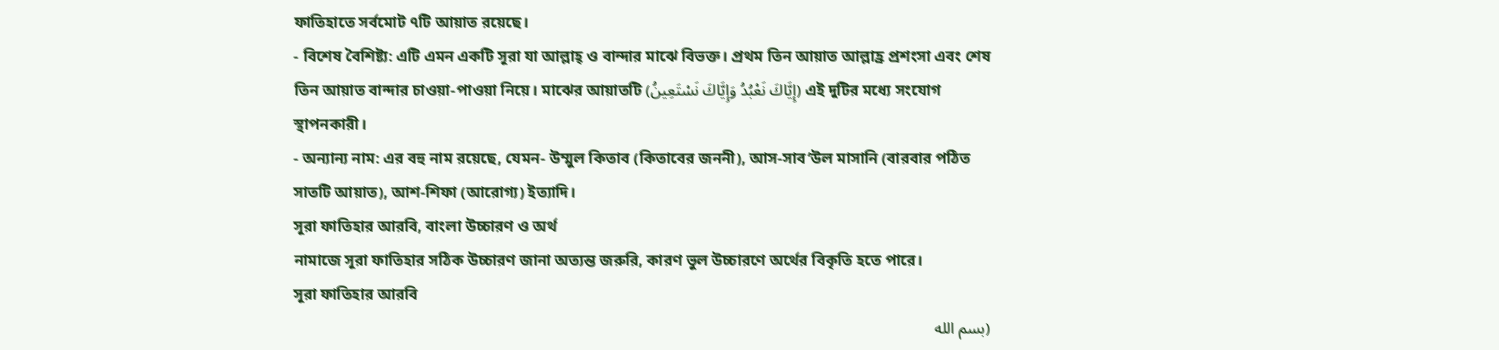ফাতিহাতে সর্বমোট ৭টি আয়াত রয়েছে।
- বিশেষ বৈশিষ্ট্য: এটি এমন একটি সূরা যা আল্লাহ্ ও বান্দার মাঝে বিভক্ত। প্রথম তিন আয়াত আল্লাহ্র প্রশংসা এবং শেষ তিন আয়াত বান্দার চাওয়া-পাওয়া নিয়ে। মাঝের আয়াতটি (إِيَّاكَ نَعْبُدُ وَإِيَّاكَ نَسْتَعِينُ) এই দুটির মধ্যে সংযোগ স্থাপনকারী।
- অন্যান্য নাম: এর বহু নাম রয়েছে, যেমন- উম্মুল কিতাব (কিতাবের জননী), আস-সাব‘উল মাসানি (বারবার পঠিত সাতটি আয়াত), আশ-শিফা (আরোগ্য) ইত্যাদি।
সূরা ফাতিহার আরবি, বাংলা উচ্চারণ ও অর্থ
নামাজে সূরা ফাতিহার সঠিক উচ্চারণ জানা অত্যন্ত জরুরি, কারণ ভুল উচ্চারণে অর্থের বিকৃতি হতে পারে।
সূরা ফাতিহার আরবি
(بسم الله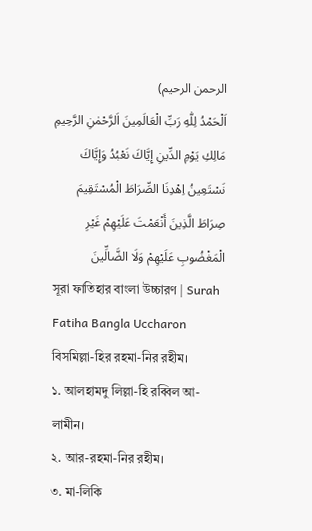الرحمن الرحيم)
اَلْحَمْدُ لِلّٰهِ رَبِّ الْعَالَمِينَ اَلرَّحْمٰنِ الرَّحِيمِ مَالِكِ يَوْمِ الدِّينِ إِيَّاكَ نَعْبُدُ وَإِيَّاكَ نَسْتَعِينُ اِهْدِنَا الصِّرَاطَ الْمُسْتَقِيمَ صِرَاطَ الَّذِينَ أَنْعَمْتَ عَلَيْهِمْ غَيْرِ الْمَغْضُوبِ عَلَيْهِمْ وَلَا الضَّالِّينَ
সূরা ফাতিহার বাংলা উচ্চারণ | Surah Fatiha Bangla Uccharon
বিসমিল্লা-হির রহমা-নির রহীম।
১. আলহামদু লিল্লা-হি রব্বিল আ-লামীন।
২. আর-রহমা-নির রহীম।
৩. মা-লিকি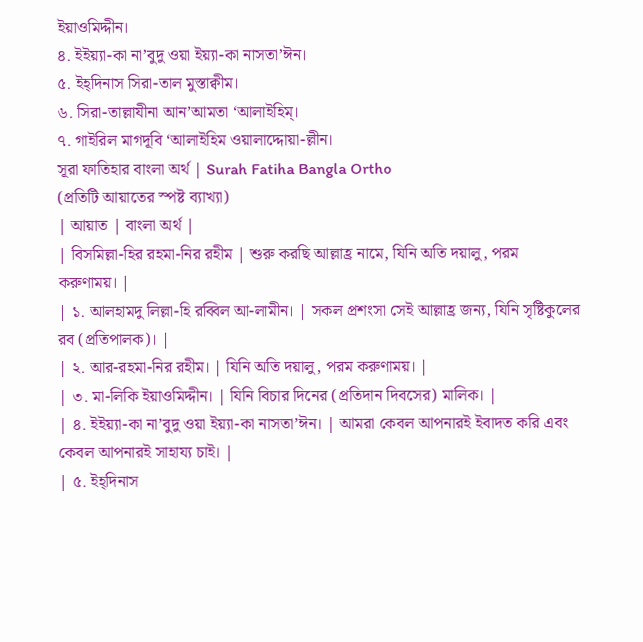ইয়াওমিদ্দীন।
৪. ইইয়্যা-কা না’বুদু ওয়া ইয়্যা-কা নাসতা’ঈন।
৫. ইহ্দিনাস সিরা-তাল মুস্তাক্বীম।
৬. সিরা-তাল্লাযীনা আন’আমতা ‘আলাইহিম্।
৭. গাইরিল মাগদূবি ‘আলাইহিম ওয়ালাদ্দোয়া-ল্লীন।
সূরা ফাতিহার বাংলা অর্থ | Surah Fatiha Bangla Ortho
(প্রতিটি আয়াতের স্পষ্ট ব্যাখ্যা)
| আয়াত | বাংলা অর্থ |
| বিসমিল্লা-হির রহমা-নির রহীম | শুরু করছি আল্লাহ্র নামে, যিনি অতি দয়ালু, পরম করুণাময়। |
| ১. আলহামদু লিল্লা-হি রব্বিল আ-লামীন। | সকল প্রশংসা সেই আল্লাহ্র জন্য, যিনি সৃষ্টিকুলের রব (প্রতিপালক)। |
| ২. আর-রহমা-নির রহীম। | যিনি অতি দয়ালু, পরম করুণাময়। |
| ৩. মা-লিকি ইয়াওমিদ্দীন। | যিনি বিচার দিনের (প্রতিদান দিবসের) মালিক। |
| ৪. ইইয়্যা-কা না’বুদু ওয়া ইয়্যা-কা নাসতা’ঈন। | আমরা কেবল আপনারই ইবাদত করি এবং কেবল আপনারই সাহায্য চাই। |
| ৫. ইহ্দিনাস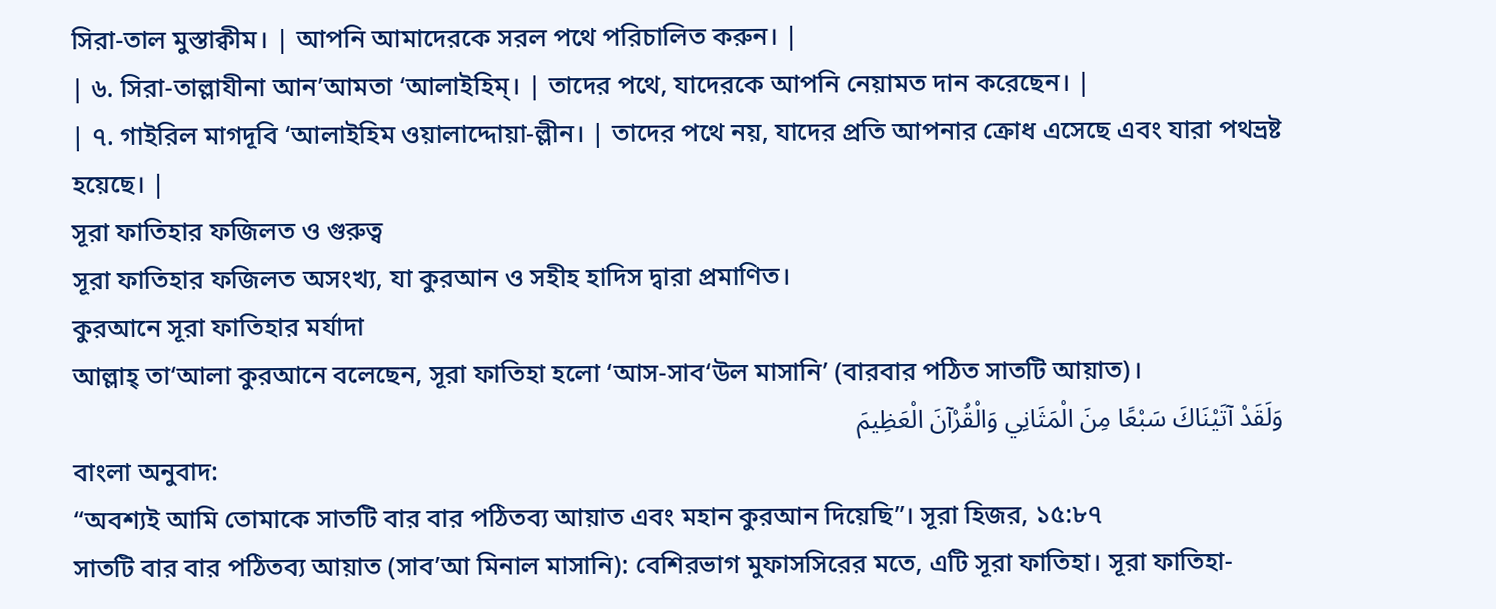সিরা-তাল মুস্তাক্বীম। | আপনি আমাদেরকে সরল পথে পরিচালিত করুন। |
| ৬. সিরা-তাল্লাযীনা আন’আমতা ‘আলাইহিম্। | তাদের পথে, যাদেরকে আপনি নেয়ামত দান করেছেন। |
| ৭. গাইরিল মাগদূবি ‘আলাইহিম ওয়ালাদ্দোয়া-ল্লীন। | তাদের পথে নয়, যাদের প্রতি আপনার ক্রোধ এসেছে এবং যারা পথভ্রষ্ট হয়েছে। |
সূরা ফাতিহার ফজিলত ও গুরুত্ব
সূরা ফাতিহার ফজিলত অসংখ্য, যা কুরআন ও সহীহ হাদিস দ্বারা প্রমাণিত।
কুরআনে সূরা ফাতিহার মর্যাদা
আল্লাহ্ তা‘আলা কুরআনে বলেছেন, সূরা ফাতিহা হলো ‘আস-সাব‘উল মাসানি’ (বারবার পঠিত সাতটি আয়াত)।
وَلَقَدْ آتَيْنَاكَ سَبْعًا مِنَ الْمَثَانِي وَالْقُرْآنَ الْعَظِيمَ
বাংলা অনুবাদ:
“অবশ্যই আমি তোমাকে সাতটি বার বার পঠিতব্য আয়াত এবং মহান কুরআন দিয়েছি”। সূরা হিজর, ১৫:৮৭
সাতটি বার বার পঠিতব্য আয়াত (সাব’আ মিনাল মাসানি): বেশিরভাগ মুফাসসিরের মতে, এটি সূরা ফাতিহা। সূরা ফাতিহা-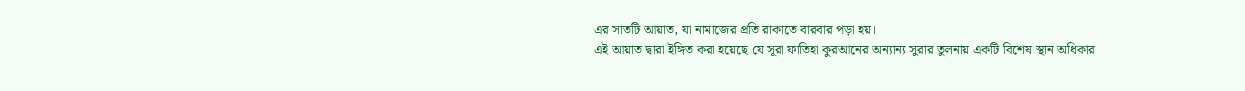এর সাতটি আয়াত, যা নামাজের প্রতি রাকাতে বারবার পড়া হয়।
এই আয়াত দ্বারা ইঙ্গিত করা হয়েছে যে সূরা ফাতিহা কুরআনের অন্যান্য সুরার তুলনায় একটি বিশেষ স্থান অধিকার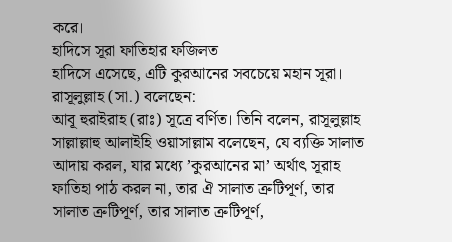করে।
হাদিসে সূরা ফাতিহার ফজিলত
হাদিসে এসেছে, এটি কুরআনের সবচেয়ে মহান সূরা। রাসূলুল্লাহ (সা.) বলেছেন:
আবূ হুরাইরাহ (রাঃ) সূত্রে বর্ণিত। তিনি বলেন, রাসূলুল্লাহ সাল্লাল্লাহু আলাইহি ওয়াসাল্লাম বলেছেন, যে ব্যক্তি সালাত আদায় করল, যার মধ্যে ’কুরআনের মা’ অর্থাৎ সূরাহ ফাতিহা পাঠ করল না, তার ঐ সালাত ত্রুটিপূর্ণ, তার সালাত ত্রুটিপূর্ণ, তার সালাত ত্রুটিপূর্ণ,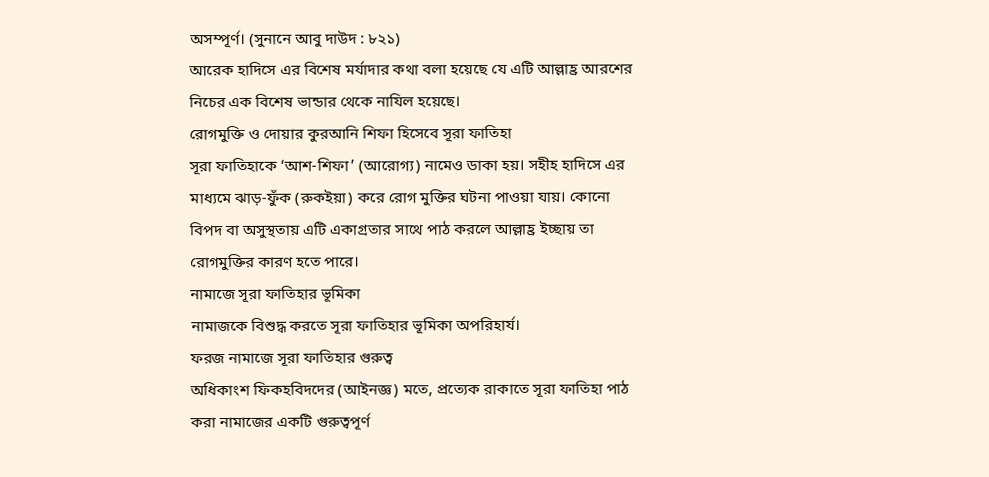অসম্পূর্ণ। (সুনানে আবু দাউদ : ৮২১)
আরেক হাদিসে এর বিশেষ মর্যাদার কথা বলা হয়েছে যে এটি আল্লাহ্র আরশের নিচের এক বিশেষ ভান্ডার থেকে নাযিল হয়েছে।
রোগমুক্তি ও দোয়ার কুরআনি শিফা হিসেবে সূরা ফাতিহা
সূরা ফাতিহাকে ‘আশ-শিফা’ (আরোগ্য) নামেও ডাকা হয়। সহীহ হাদিসে এর মাধ্যমে ঝাড়-ফুঁক (রুকইয়া) করে রোগ মুক্তির ঘটনা পাওয়া যায়। কোনো বিপদ বা অসুস্থতায় এটি একাগ্রতার সাথে পাঠ করলে আল্লাহ্র ইচ্ছায় তা রোগমুক্তির কারণ হতে পারে।
নামাজে সূরা ফাতিহার ভূমিকা
নামাজকে বিশুদ্ধ করতে সূরা ফাতিহার ভূমিকা অপরিহার্য।
ফরজ নামাজে সূরা ফাতিহার গুরুত্ব
অধিকাংশ ফিকহবিদদের (আইনজ্ঞ) মতে, প্রত্যেক রাকাতে সূরা ফাতিহা পাঠ করা নামাজের একটি গুরুত্বপূর্ণ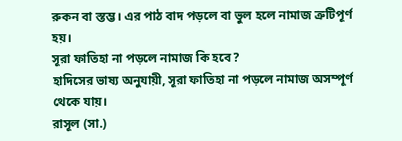রুকন বা স্তম্ভ। এর পাঠ বাদ পড়লে বা ভুল হলে নামাজ ত্রুটিপূর্ণ হয়।
সূরা ফাতিহা না পড়লে নামাজ কি হবে?
হাদিসের ভাষ্য অনুযায়ী, সূরা ফাতিহা না পড়লে নামাজ অসম্পূর্ণ থেকে যায়।
রাসূল (সা.)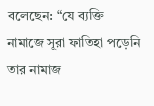বলেছেন: “যে ব্যক্তি নামাজে সূরা ফাতিহা পড়েনি তার নামাজ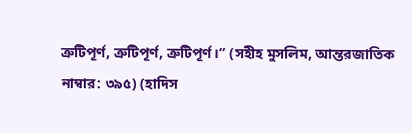ত্রুটিপূর্ণ, ত্রুটিপূর্ণ, ত্রুটিপূর্ণ।” (সহীহ মুসলিম, আন্তরজাতিক নাম্বার: ৩৯৫) (হাদিস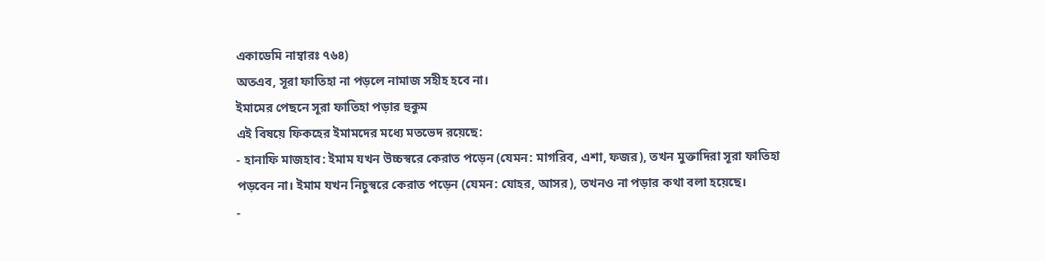একাডেমি নাম্বারঃ ৭৬৪)
অতএব, সূরা ফাতিহা না পড়লে নামাজ সহীহ হবে না।
ইমামের পেছনে সূরা ফাতিহা পড়ার হুকুম
এই বিষয়ে ফিকহের ইমামদের মধ্যে মতভেদ রয়েছে:
- হানাফি মাজহাব: ইমাম যখন উচ্চস্বরে কেরাত পড়েন (যেমন: মাগরিব, এশা, ফজর), তখন মুক্তাদিরা সূরা ফাতিহা পড়বেন না। ইমাম যখন নিচুস্বরে কেরাত পড়েন (যেমন: যোহর, আসর), তখনও না পড়ার কথা বলা হয়েছে।
-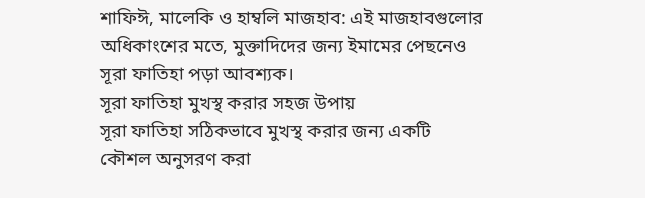শাফিঈ, মালেকি ও হাম্বলি মাজহাব: এই মাজহাবগুলোর অধিকাংশের মতে, মুক্তাদিদের জন্য ইমামের পেছনেও সূরা ফাতিহা পড়া আবশ্যক।
সূরা ফাতিহা মুখস্থ করার সহজ উপায়
সূরা ফাতিহা সঠিকভাবে মুখস্থ করার জন্য একটি কৌশল অনুসরণ করা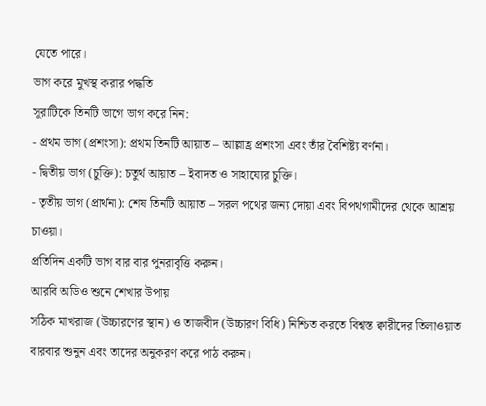যেতে পারে।
ভাগ করে মুখস্থ করার পদ্ধতি
সূরাটিকে তিনটি ভাগে ভাগ করে নিন:
- প্রথম ভাগ (প্রশংসা): প্রথম তিনটি আয়াত – আল্লাহ্র প্রশংসা এবং তাঁর বৈশিষ্ট্য বর্ণনা।
- দ্বিতীয় ভাগ (চুক্তি): চতুর্থ আয়াত – ইবাদত ও সাহায্যের চুক্তি।
- তৃতীয় ভাগ (প্রার্থনা): শেষ তিনটি আয়াত – সরল পথের জন্য দোয়া এবং বিপথগামীদের থেকে আশ্রয় চাওয়া।
প্রতিদিন একটি ভাগ বার বার পুনরাবৃত্তি করুন।
আরবি অডিও শুনে শেখার উপায়
সঠিক মাখরাজ (উচ্চারণের স্থান) ও তাজবীদ (উচ্চারণ বিধি) নিশ্চিত করতে বিশ্বস্ত ক্বারীদের তিলাওয়াত বারবার শুনুন এবং তাদের অনুকরণ করে পাঠ করুন।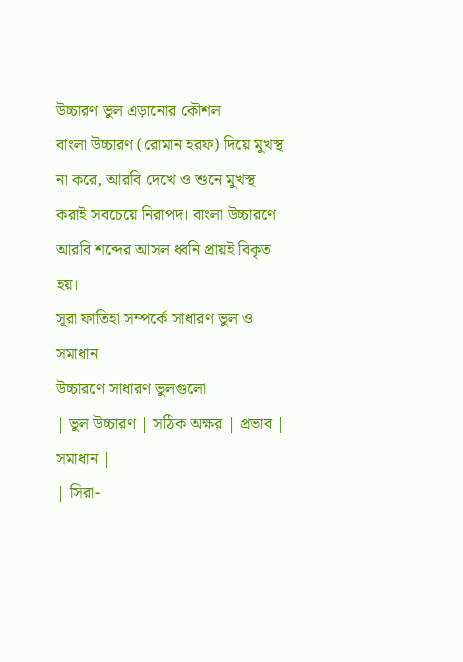উচ্চারণ ভুল এড়ানোর কৌশল
বাংলা উচ্চারণ (রোমান হরফ) দিয়ে মুখস্থ না করে, আরবি দেখে ও শুনে মুখস্থ করাই সবচেয়ে নিরাপদ। বাংলা উচ্চারণে আরবি শব্দের আসল ধ্বনি প্রায়ই বিকৃত হয়।
সূরা ফাতিহা সম্পর্কে সাধারণ ভুল ও সমাধান
উচ্চারণে সাধারণ ভুলগুলো
| ভুল উচ্চারণ | সঠিক অক্ষর | প্রভাব | সমাধান |
| সিরা-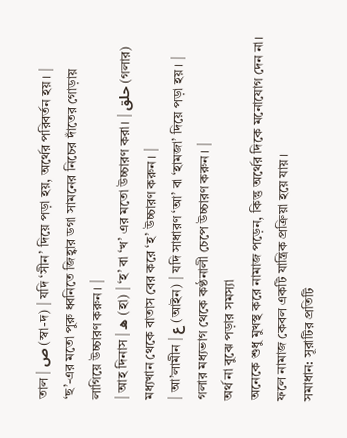তাল | ص (স্বা-দ) | যদি ‘সীন’ দিয়ে পড়া হয়, অর্থের পরিবর্তন হয়। | ‘ছ’-এর মতো পুরু ধ্বনিতে জিহ্বার ডগা সামনের নিচের দাঁতের গোড়ায় লাগিয়ে উচ্চারণ করুন। |
| আহ দিনাস | ه (হা) | ‘হ’ বা ‘খ’ এর মতো উচ্চারণ করা। | حلق (গলার) মধ্যখান থেকে বাতাস বের করে ‘হ’ উচ্চারণ করুন। |
| আ’লামীন | ع (আইন) | যদি সাধারণ ‘আ’ বা ‘হামজা’ দিয়ে পড়া হয়। | গলার মধ্যভাগ থেকে কণ্ঠনালী চেপে উচ্চারণ করুন। |
অর্থ না বুঝে পড়ার সমস্যা
অনেকে শুধু মুখস্থ করে নামাজ পড়েন, কিন্তু অর্থের দিকে মনোযোগ দেন না। ফলে নামাজ কেবল একটি যান্ত্রিক প্রক্রিয়া হয়ে যায়।
সমাধান: সূরাটির প্রতিটি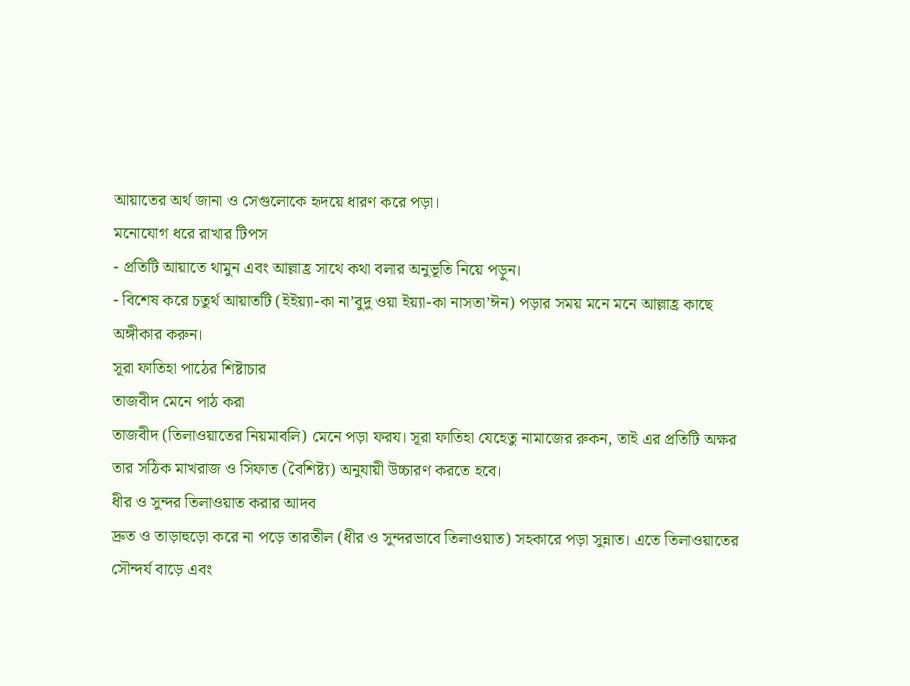আয়াতের অর্থ জানা ও সেগুলোকে হৃদয়ে ধারণ করে পড়া।
মনোযোগ ধরে রাখার টিপস
- প্রতিটি আয়াতে থামুন এবং আল্লাহ্র সাথে কথা বলার অনুভূতি নিয়ে পড়ুন।
- বিশেষ করে চতুর্থ আয়াতটি (ইইয়্যা-কা না’বুদু ওয়া ইয়্যা-কা নাসতা’ঈন) পড়ার সময় মনে মনে আল্লাহ্র কাছে অঙ্গীকার করুন।
সূরা ফাতিহা পাঠের শিষ্টাচার
তাজবীদ মেনে পাঠ করা
তাজবীদ (তিলাওয়াতের নিয়মাবলি) মেনে পড়া ফরয। সূরা ফাতিহা যেহেতু নামাজের রুকন, তাই এর প্রতিটি অক্ষর তার সঠিক মাখরাজ ও সিফাত (বৈশিষ্ট্য) অনুযায়ী উচ্চারণ করতে হবে।
ধীর ও সুন্দর তিলাওয়াত করার আদব
দ্রুত ও তাড়াহুড়ো করে না পড়ে তারতীল (ধীর ও সুন্দরভাবে তিলাওয়াত) সহকারে পড়া সুন্নাত। এতে তিলাওয়াতের সৌন্দর্য বাড়ে এবং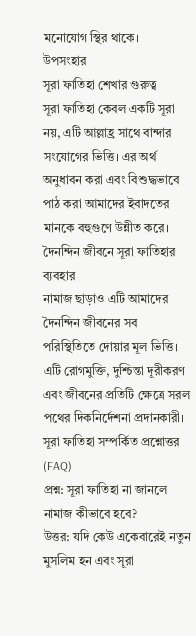মনোযোগ স্থির থাকে।
উপসংহার
সূরা ফাতিহা শেখার গুরুত্ব
সূরা ফাতিহা কেবল একটি সূরা নয়, এটি আল্লাহ্র সাথে বান্দার সংযোগের ভিত্তি। এর অর্থ অনুধাবন করা এবং বিশুদ্ধভাবে পাঠ করা আমাদের ইবাদতের মানকে বহুগুণে উন্নীত করে।
দৈনন্দিন জীবনে সূরা ফাতিহার ব্যবহার
নামাজ ছাড়াও এটি আমাদের দৈনন্দিন জীবনের সব পরিস্থিতিতে দোয়ার মূল ভিত্তি। এটি রোগমুক্তি, দুশ্চিন্তা দূরীকরণ এবং জীবনের প্রতিটি ক্ষেত্রে সরল পথের দিকনির্দেশনা প্রদানকারী।
সূরা ফাতিহা সম্পর্কিত প্রশ্নোত্তর (FAQ)
প্রশ্ন: সূরা ফাতিহা না জানলে নামাজ কীভাবে হবে?
উত্তর: যদি কেউ একেবারেই নতুন মুসলিম হন এবং সূরা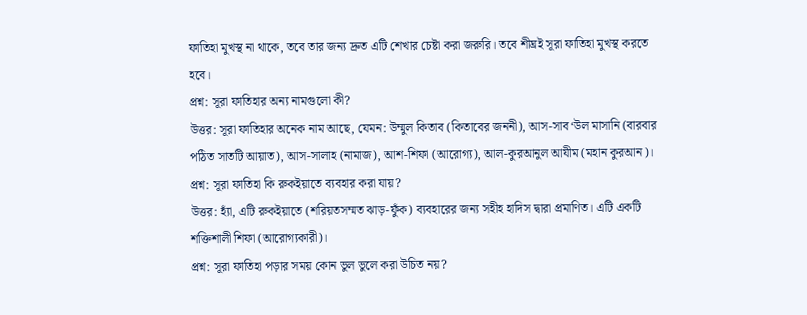ফাতিহা মুখস্থ না থাকে, তবে তার জন্য দ্রুত এটি শেখার চেষ্টা করা জরুরি। তবে শীঘ্রই সূরা ফাতিহা মুখস্থ করতে হবে।
প্রশ্ন: সূরা ফাতিহার অন্য নামগুলো কী?
উত্তর: সূরা ফাতিহার অনেক নাম আছে, যেমন: উম্মুল কিতাব (কিতাবের জননী), আস-সাব‘উল মাসানি (বারবার পঠিত সাতটি আয়াত), আস-সালাহ (নামাজ), আশ-শিফা (আরোগ্য), আল-কুরআনুল আযীম (মহান কুরআন)।
প্রশ্ন: সূরা ফাতিহা কি রুকইয়াতে ব্যবহার করা যায়?
উত্তর: হ্যাঁ, এটি রুকইয়াতে (শরিয়তসম্মত ঝাড়-ফুঁক) ব্যবহারের জন্য সহীহ হাদিস দ্বারা প্রমাণিত। এটি একটি শক্তিশালী শিফা (আরোগ্যকারী)।
প্রশ্ন: সূরা ফাতিহা পড়ার সময় কোন ভুল ভুলে করা উচিত নয়?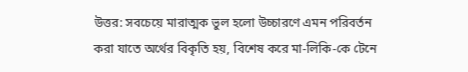উত্তর: সবচেয়ে মারাত্মক ভুল হলো উচ্চারণে এমন পরিবর্তন করা যাতে অর্থের বিকৃতি হয়, বিশেষ করে মা-লিকি-কে টেনে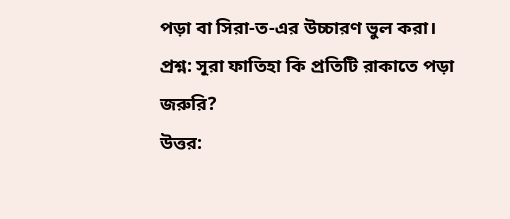পড়া বা সিরা-ত-এর উচ্চারণ ভুল করা।
প্রশ্ন: সূরা ফাতিহা কি প্রতিটি রাকাতে পড়া জরুরি?
উত্তর: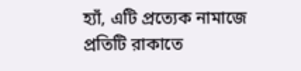হ্যাঁ, এটি প্রত্যেক নামাজে প্রতিটি রাকাতে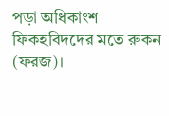পড়া অধিকাংশ ফিকহবিদদের মতে রুকন (ফরজ)।